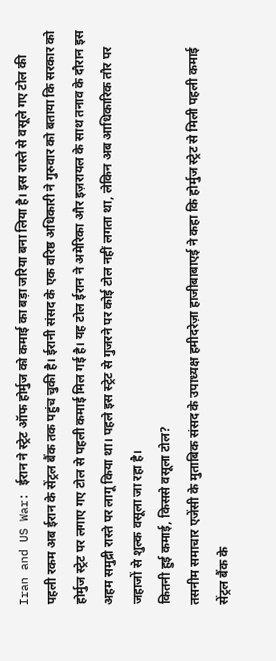Iran and US War: ईरान ने स्ट्रेट ऑफ होर्मुज को कमाई का बड़ा जरिया बना लिया है। इस रास्ते से वसूले गए टोल की पहली रकम अब ईरान के सेंट्रल बैंक तक पहुंच चुकी है। ईरानी संसद के एक वरिष्ठ अधिकारी ने गुरुवार को बताया कि सरकार को होर्मुज स्ट्रेट पर लगाए गए टोल से पहली कमाई मिल गई है। यह टोल ईरान ने अमेरिका और इज़रायल के साथ तनाव के दौरान इस अहम समुद्री रास्ते पर लागू किया था। पहले इस स्ट्रेट से गुजरने पर कोई टोल नहीं लगता था, लेकिन अब आधिकारिक तौर पर जहाजों से शुल्क वसूला जा रहा है।
कितनी हुई कमाई, किससे वसूला टोल?
तसनीम समाचार एजेंसी के मुताबिक संसद के उपाध्यक्ष हमीदरेज़ा हाजीबाबाएई ने कहा कि होर्मुज स्ट्रेट से मिली पहली कमाई सेंट्रल बैंक के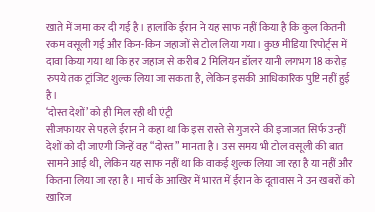खाते में जमा कर दी गई है। हालांकि ईरान ने यह साफ नहीं किया है कि कुल कितनी रकम वसूली गई और किन-किन जहाजों से टोल लिया गया। कुछ मीडिया रिपोर्ट्स में दावा किया गया था कि हर जहाज से करीब 2 मिलियन डॉलर यानी लगभग 18 करोड़ रुपये तक ट्रांजिट शुल्क लिया जा सकता है, लेकिन इसकी आधिकारिक पुष्टि नहीं हुई है।
‘दोस्त देशों’ को ही मिल रही थी एंट्री
सीजफायर से पहले ईरान ने कहा था कि इस रास्ते से गुजरने की इजाजत सिर्फ उन्हीं देशों को दी जाएगी जिन्हें वह “दोस्त” मानता है। उस समय भी टोल वसूली की बात सामने आई थी, लेकिन यह साफ नहीं था कि वाकई शुल्क लिया जा रहा है या नहीं और कितना लिया जा रहा है। मार्च के आखिर में भारत में ईरान के दूतावास ने उन खबरों को खारिज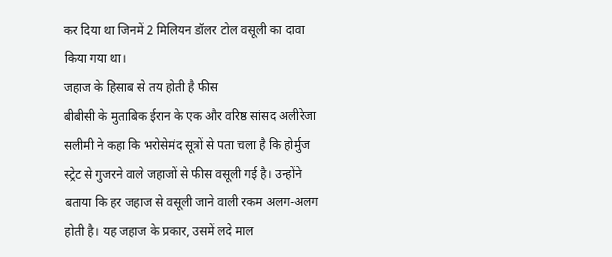कर दिया था जिनमें 2 मिलियन डॉलर टोल वसूली का दावा किया गया था।
जहाज के हिसाब से तय होती है फीस
बीबीसी के मुताबिक ईरान के एक और वरिष्ठ सांसद अलीरेजा सलीमी ने कहा कि भरोसेमंद सूत्रों से पता चला है कि होर्मुज स्ट्रेट से गुजरने वाले जहाजों से फीस वसूली गई है। उन्होंने बताया कि हर जहाज से वसूली जाने वाली रकम अलग-अलग होती है। यह जहाज के प्रकार, उसमें लदे माल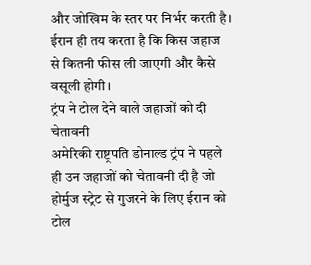और जोखिम के स्तर पर निर्भर करती है। ईरान ही तय करता है कि किस जहाज से कितनी फीस ली जाएगी और कैसे वसूली होगी।
ट्रंप ने टोल देने वाले जहाजों को दी चेतावनी
अमेरिकी राष्ट्रपति डोनाल्ड ट्रंप ने पहले ही उन जहाजों को चेतावनी दी है जो होर्मुज स्ट्रेट से गुजरने के लिए ईरान को टोल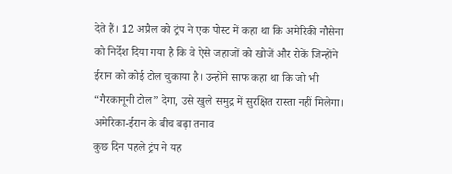देते हैं। 12 अप्रैल को ट्रंप ने एक पोस्ट में कहा था कि अमेरिकी नौसेना को निर्देश दिया गया है कि वे ऐसे जहाजों को खोजें और रोकें जिन्होंने ईरान को कोई टोल चुकाया है। उन्होंने साफ कहा था कि जो भी “गैरकानूनी टोल” देगा, उसे खुले समुद्र में सुरक्षित रास्ता नहीं मिलेगा।
अमेरिका-ईरान के बीच बढ़ा तनाव
कुछ दिन पहले ट्रंप ने यह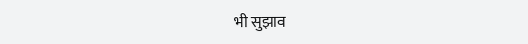भी सुझाव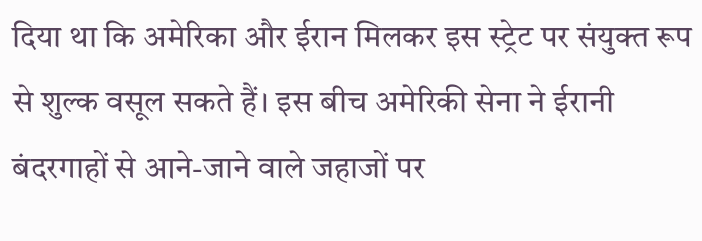दिया था कि अमेरिका और ईरान मिलकर इस स्ट्रेट पर संयुक्त रूप से शुल्क वसूल सकते हैं। इस बीच अमेरिकी सेना ने ईरानी बंदरगाहों से आने-जाने वाले जहाजों पर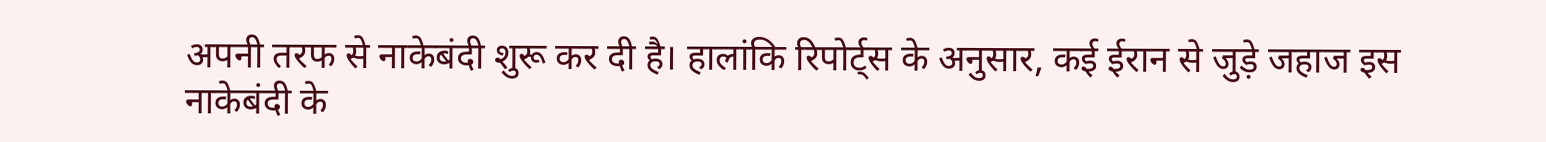अपनी तरफ से नाकेबंदी शुरू कर दी है। हालांकि रिपोर्ट्स के अनुसार, कई ईरान से जुड़े जहाज इस नाकेबंदी के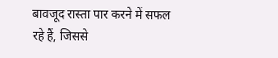बावजूद रास्ता पार करने में सफल रहे हैं, जिससे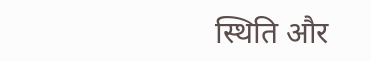स्थिति और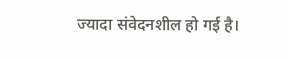ज्यादा संवेदनशील हो गई है।